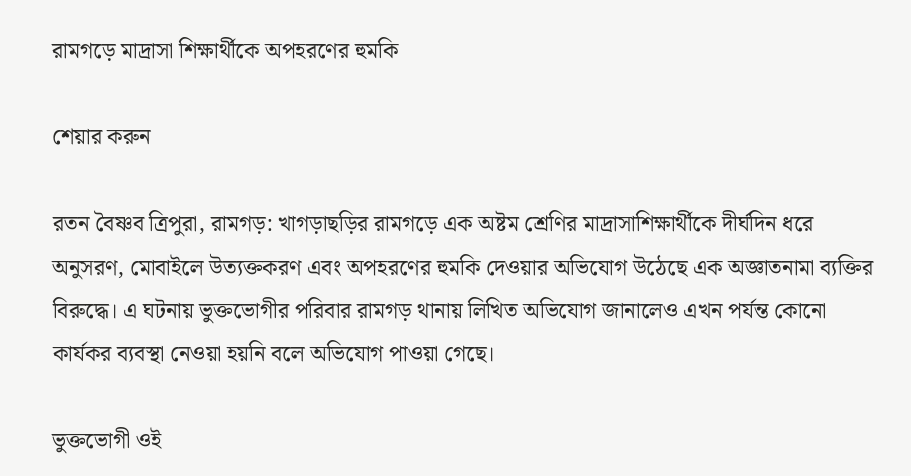রামগড়ে মাদ্রাসা শিক্ষার্থীকে অপহরণের হুমকি

শেয়ার করুন

রতন বৈষ্ণব ত্রিপুরা, রামগড়: খাগড়াছড়ির রামগড়ে এক অষ্টম শ্রেণির মাদ্রাসাশিক্ষার্থীকে দীর্ঘদিন ধরে অনুসরণ, মোবাইলে উত্যক্তকরণ এবং অপহরণের হুমকি দেওয়ার অভিযোগ উঠেছে এক অজ্ঞাতনামা ব্যক্তির বিরুদ্ধে। এ ঘটনায় ভুক্তভোগীর পরিবার রামগড় থানায় লিখিত অভিযোগ জানালেও এখন পর্যন্ত কোনো কার্যকর ব্যবস্থা নেওয়া হয়নি বলে অভিযোগ পাওয়া গেছে।

ভুক্তভোগী ওই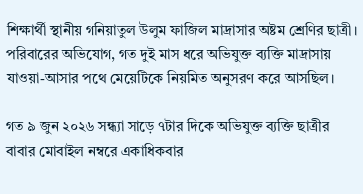শিক্ষার্থী স্থানীয় গনিয়াতুল উলুম ফাজিল মাদ্রাসার অষ্টম শ্রেণির ছাত্রী। পরিবারের অভিযোগ, গত দুই মাস ধরে অভিযুক্ত ব্যক্তি মাদ্রাসায় যাওয়া-আসার পথে মেয়েটিকে নিয়মিত অনুসরণ করে আসছিল।

গত ৯ জুন ২০২৬ সন্ধ্যা সাড়ে ৭টার দিকে অভিযুক্ত ব্যক্তি ছাত্রীর বাবার মোবাইল নম্বরে একাধিকবার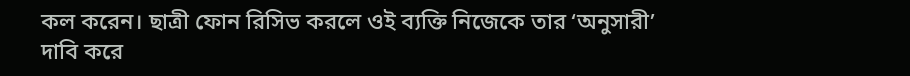কল করেন। ছাত্রী ফোন রিসিভ করলে ওই ব্যক্তি নিজেকে তার ‘অনুসারী’ দাবি করে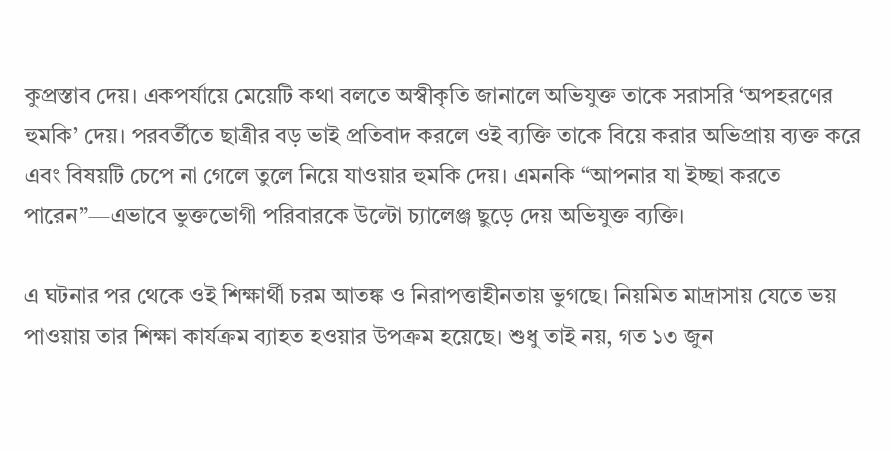কুপ্রস্তাব দেয়। একপর্যায়ে মেয়েটি কথা বলতে অস্বীকৃতি জানালে অভিযুক্ত তাকে সরাসরি ‘অপহরণের হুমকি’ দেয়। পরবর্তীতে ছাত্রীর বড় ভাই প্রতিবাদ করলে ওই ব্যক্তি তাকে বিয়ে করার অভিপ্রায় ব্যক্ত করে এবং বিষয়টি চেপে না গেলে তুলে নিয়ে যাওয়ার হুমকি দেয়। এমনকি “আপনার যা ইচ্ছা করতে পারেন”—এভাবে ভুক্তভোগী পরিবারকে উল্টো চ্যালেঞ্জ ছুড়ে দেয় অভিযুক্ত ব্যক্তি।

এ ঘটনার পর থেকে ওই শিক্ষার্থী চরম আতঙ্ক ও নিরাপত্তাহীনতায় ভুগছে। নিয়মিত মাদ্রাসায় যেতে ভয় পাওয়ায় তার শিক্ষা কার্যক্রম ব্যাহত হওয়ার উপক্রম হয়েছে। শুধু তাই নয়, গত ১৩ জুন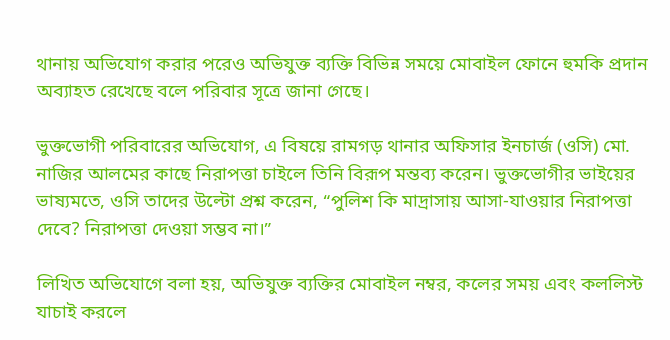থানায় অভিযোগ করার পরেও অভিযুক্ত ব্যক্তি বিভিন্ন সময়ে মোবাইল ফোনে হুমকি প্রদান অব্যাহত রেখেছে বলে পরিবার সূত্রে জানা গেছে।

ভুক্তভোগী পরিবারের অভিযোগ, এ বিষয়ে রামগড় থানার অফিসার ইনচার্জ (ওসি) মো. নাজির আলমের কাছে নিরাপত্তা চাইলে তিনি বিরূপ মন্তব্য করেন। ভুক্তভোগীর ভাইয়ের ভাষ্যমতে, ওসি তাদের উল্টো প্রশ্ন করেন, “পুলিশ কি মাদ্রাসায় আসা-যাওয়ার নিরাপত্তা দেবে? নিরাপত্তা দেওয়া সম্ভব না।”

লিখিত অভিযোগে বলা হয়, অভিযুক্ত ব্যক্তির মোবাইল নম্বর, কলের সময় এবং কললিস্ট যাচাই করলে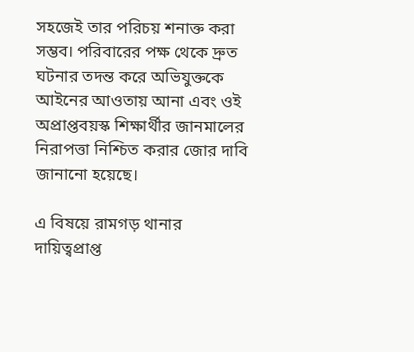সহজেই তার পরিচয় শনাক্ত করা সম্ভব। পরিবারের পক্ষ থেকে দ্রুত ঘটনার তদন্ত করে অভিযুক্তকে আইনের আওতায় আনা এবং ওই অপ্রাপ্তবয়স্ক শিক্ষার্থীর জানমালের নিরাপত্তা নিশ্চিত করার জোর দাবি জানানো হয়েছে।

এ বিষয়ে রামগড় থানার দায়িত্বপ্রাপ্ত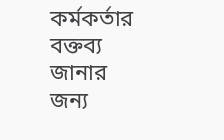কর্মকর্তার বক্তব্য জানার জন্য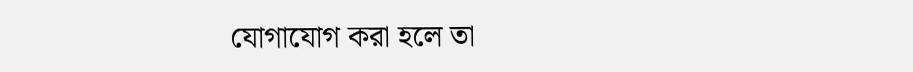যোগাযোগ করা হলে তা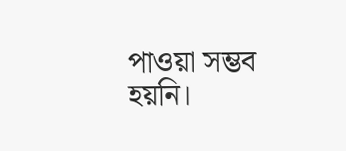পাওয়া সম্ভব হয়নি।